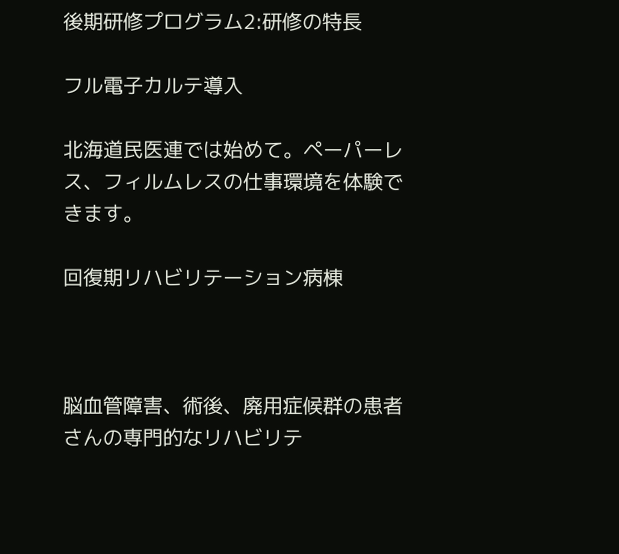後期研修プログラム2:研修の特長

フル電子カルテ導入

北海道民医連では始めて。ペーパーレス、フィルムレスの仕事環境を体験できます。

回復期リハビリテーション病棟



脳血管障害、術後、廃用症候群の患者さんの専門的なリハビリテ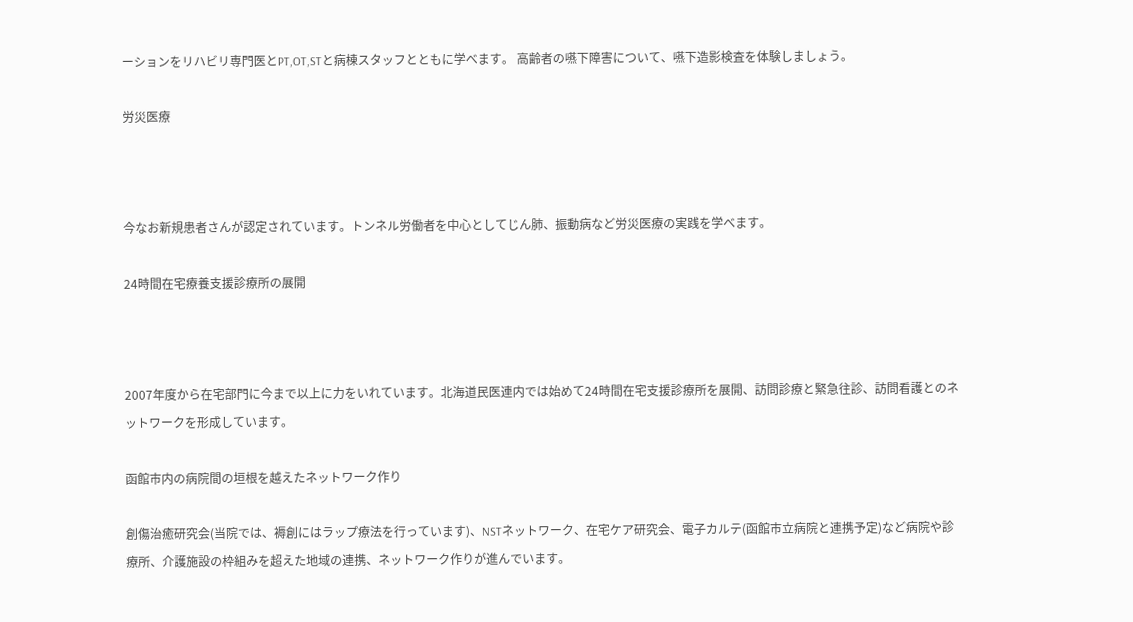ーションをリハビリ専門医とPT,OT,STと病棟スタッフとともに学べます。 高齢者の嚥下障害について、嚥下造影検査を体験しましょう。

労災医療



今なお新規患者さんが認定されています。トンネル労働者を中心としてじん肺、振動病など労災医療の実践を学べます。

24時間在宅療養支援診療所の展開



2007年度から在宅部門に今まで以上に力をいれています。北海道民医連内では始めて24時間在宅支援診療所を展開、訪問診療と緊急往診、訪問看護とのネットワークを形成しています。

函館市内の病院間の垣根を越えたネットワーク作り

創傷治癒研究会(当院では、褥創にはラップ療法を行っています)、NSTネットワーク、在宅ケア研究会、電子カルテ(函館市立病院と連携予定)など病院や診療所、介護施設の枠組みを超えた地域の連携、ネットワーク作りが進んでいます。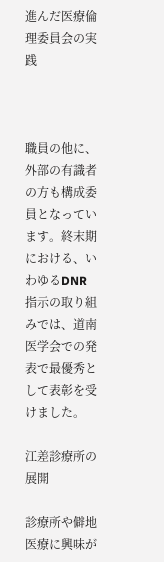進んだ医療倫理委員会の実践



職員の他に、外部の有識者の方も構成委員となっています。終末期における、いわゆるDNR指示の取り組みでは、道南医学会での発表で最優秀として表彰を受けました。

江差診療所の展開

診療所や僻地医療に興味が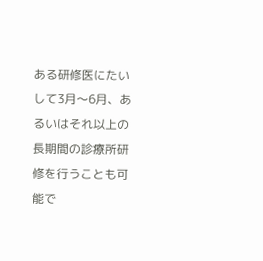ある研修医にたいして3月〜6月、あるいはそれ以上の長期間の診療所研修を行うことも可能で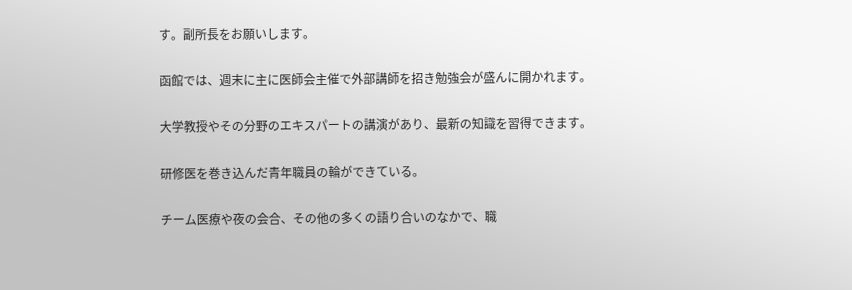す。副所長をお願いします。

函館では、週末に主に医師会主催で外部講師を招き勉強会が盛んに開かれます。

大学教授やその分野のエキスパートの講演があり、最新の知識を習得できます。

研修医を巻き込んだ青年職員の輪ができている。

チーム医療や夜の会合、その他の多くの語り合いのなかで、職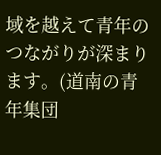域を越えて青年のつながりが深まります。(道南の青年集団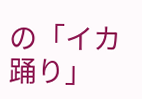の「イカ踊り」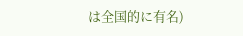は全国的に有名)